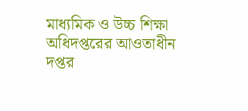মাধ্যমিক ও উচ্চ শিক্ষা অধিদপ্তরের আওতাধীন দপ্তর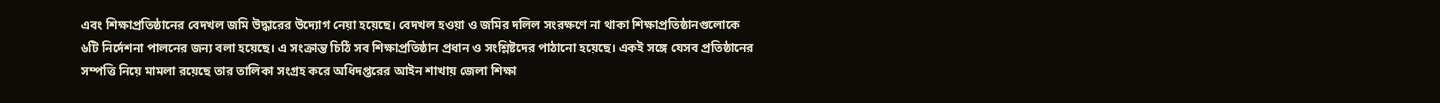এবং শিক্ষাপ্রতিষ্ঠানের বেদখল জমি উদ্ধারের উদ্যোগ নেয়া হয়েছে। বেদখল হওয়া ও জমির দলিল সংরক্ষণে না থাকা শিক্ষাপ্রতিষ্ঠানগুলোকে ৬টি নির্দেশনা পালনের জন্য বলা হয়েছে। এ সংক্রান্ত চিঠি সব শিক্ষাপ্রতিষ্ঠান প্রধান ও সংশ্লিষ্টদের পাঠানো হয়েছে। একই সঙ্গে যেসব প্রতিষ্ঠানের সম্পত্তি নিয়ে মামলা রয়েছে তার তালিকা সংগ্রহ করে অধিদপ্তরের আইন শাখায় জেলা শিক্ষা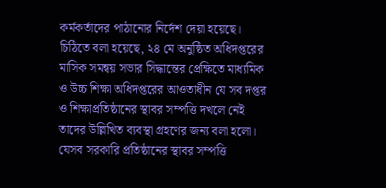কর্মকর্তাদের পাঠানোর নির্দেশ দেয়া হয়েছে।
চিঠিতে বলা হয়েছে, ২৪ মে অনুষ্ঠিত অধিদপ্তরের মাসিক সমন্বয় সভার সিদ্ধান্তের প্রেক্ষিতে মাধ্যমিক ও উচ্চ শিক্ষা অধিদপ্তরের আওতাধীন যে সব দপ্তর ও শিক্ষাপ্রতিষ্ঠানের স্থাবর সম্পত্তি দখলে নেই তাদের উল্লিখিত ব্যবস্থা গ্রহণের জন্য বলা হলো।
যেসব সরকারি প্রতিষ্ঠানের স্থাবর সম্পত্তি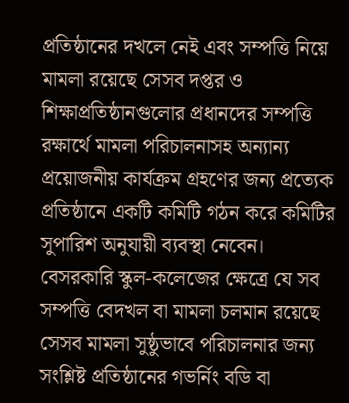প্রতিষ্ঠানের দখলে নেই এবং সম্পত্তি নিয়ে মামলা রয়েছে সেসব দপ্তর ও শিক্ষাপ্রতিষ্ঠানগুলোর প্রধানদের সম্পত্তি রক্ষার্থে মামলা পরিচালনাসহ অন্যান্য প্রয়োজনীয় কার্যক্রম গ্রহণের জন্য প্রত্যেক প্রতিষ্ঠানে একটি কমিটি গঠন করে কমিটির সুপারিশ অনুযায়ী ব্যবস্থা নেবেন।
বেসরকারি স্কুল-কলেজের ক্ষেত্রে যে সব সম্পত্তি বেদখল বা মামলা চলমান রয়েছে সেসব মামলা সুষ্ঠুভাবে পরিচালনার জন্য সংশ্লিষ্ট প্রতিষ্ঠানের গভর্নিং বডি বা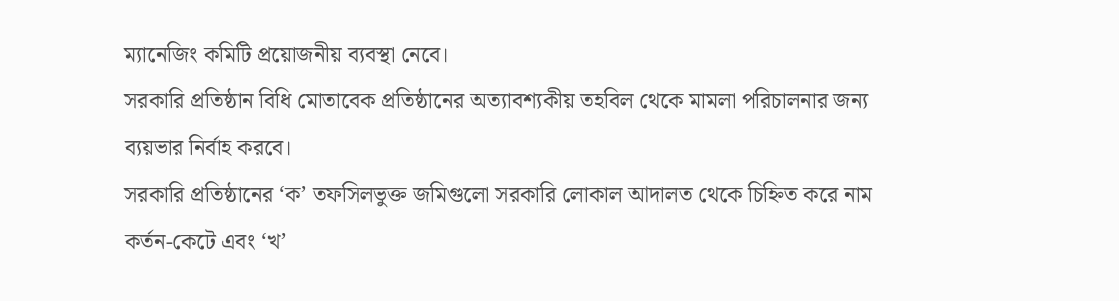ম্যানেজিং কমিটি প্রয়োজনীয় ব্যবস্থা নেবে।
সরকারি প্রতিষ্ঠান বিধি মোতাবেক প্রতিষ্ঠানের অত্যাবশ্যকীয় তহবিল থেকে মামলা পরিচালনার জন্য ব্যয়ভার নির্বাহ করবে।
সরকারি প্রতিষ্ঠানের ‘ক’ তফসিলভুক্ত জমিগুলো সরকারি লোকাল আদালত থেকে চিহ্নিত করে নাম কর্তন-কেটে এবং ‘খ’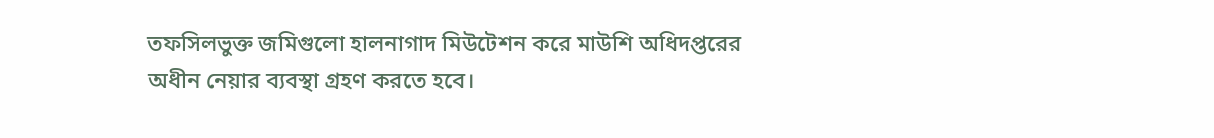তফসিলভুক্ত জমিগুলো হালনাগাদ মিউটেশন করে মাউশি অধিদপ্তরের অধীন নেয়ার ব্যবস্থা গ্রহণ করতে হবে।